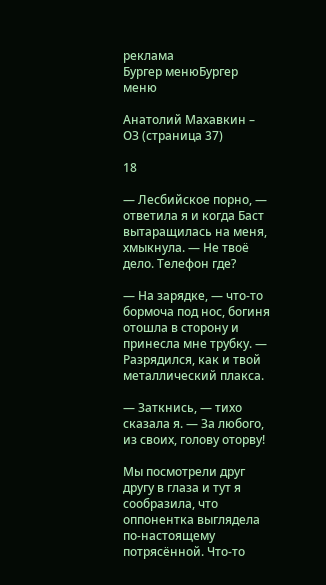реклама
Бургер менюБургер меню

Анатолий Махавкин – ОЗ (страница 37)

18

— Лесбийское порно, — ответила я и когда Баст вытаращилась на меня, хмыкнула. — Не твоё дело. Телефон где?

— На зарядке, — что-то бормоча под нос, богиня отошла в сторону и принесла мне трубку. — Разрядился, как и твой металлический плакса.

— Заткнись, — тихо сказала я. — За любого, из своих, голову оторву!

Мы посмотрели друг другу в глаза и тут я сообразила, что оппонентка выглядела по-настоящему потрясённой. Что-то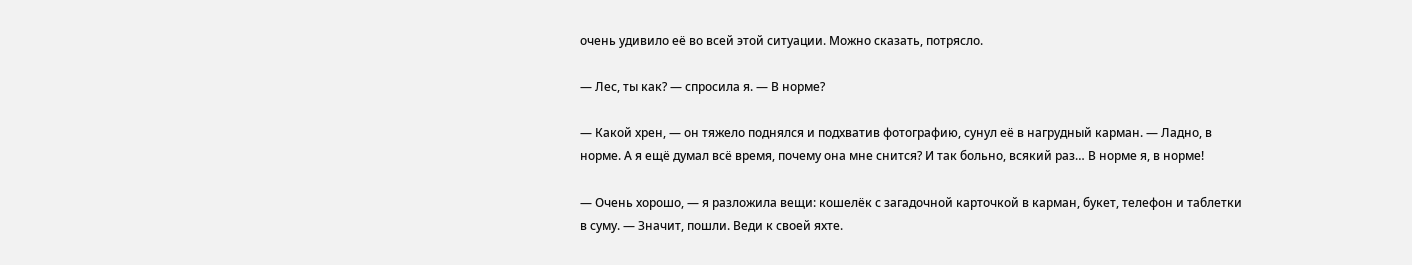очень удивило её во всей этой ситуации. Можно сказать, потрясло.

— Лес, ты как? — спросила я. — В норме?

— Какой хрен, — он тяжело поднялся и подхватив фотографию, сунул её в нагрудный карман. — Ладно, в норме. А я ещё думал всё время, почему она мне снится? И так больно, всякий раз… В норме я, в норме!

— Очень хорошо, — я разложила вещи: кошелёк с загадочной карточкой в карман, букет, телефон и таблетки в суму. — Значит, пошли. Веди к своей яхте.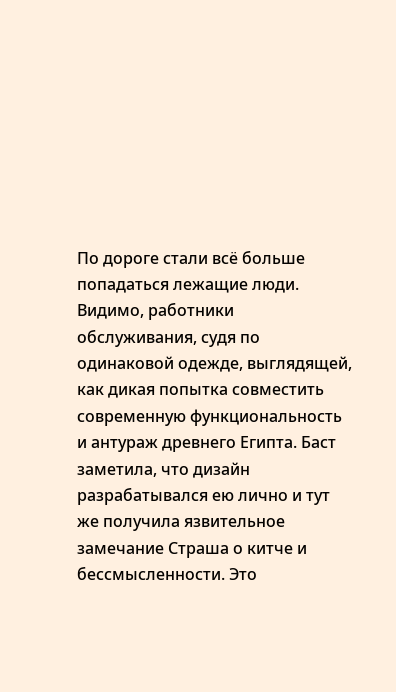По дороге стали всё больше попадаться лежащие люди. Видимо, работники обслуживания, судя по одинаковой одежде, выглядящей, как дикая попытка совместить современную функциональность и антураж древнего Египта. Баст заметила, что дизайн разрабатывался ею лично и тут же получила язвительное замечание Страша о китче и бессмысленности. Это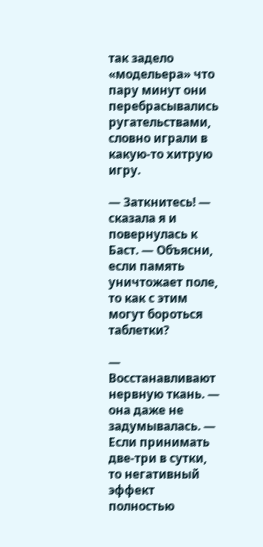так задело «модельера» что пару минут они перебрасывались ругательствами, словно играли в какую-то хитрую игру.

— Заткнитесь! — сказала я и повернулась к Баст. — Объясни, если память уничтожает поле, то как с этим могут бороться таблетки?

— Восстанавливают нервную ткань. — она даже не задумывалась. — Если принимать две-три в сутки, то негативный эффект полностью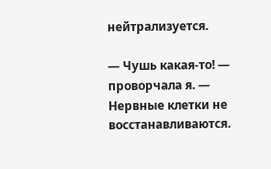нейтрализуется.

— Чушь какая-то! — проворчала я. — Нервные клетки не восстанавливаются.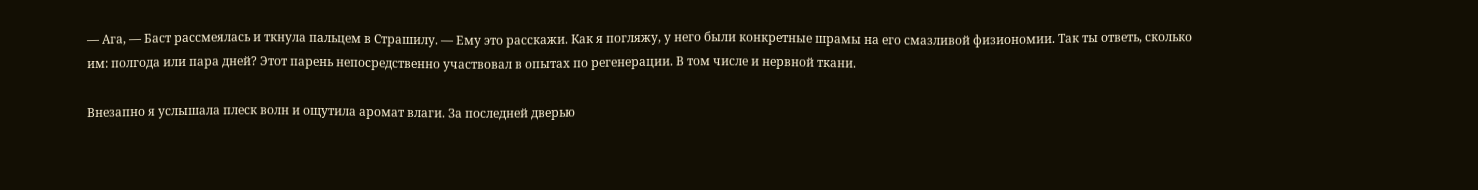— Ага, — Баст рассмеялась и ткнула пальцем в Страшилу. — Ему это расскажи. Как я погляжу, у него были конкретные шрамы на его смазливой физиономии. Так ты ответь, сколько им: полгода или пара дней? Этот парень непосредственно участвовал в опытах по регенерации. В том числе и нервной ткани.

Внезапно я услышала плеск волн и ощутила аромат влаги. За последней дверью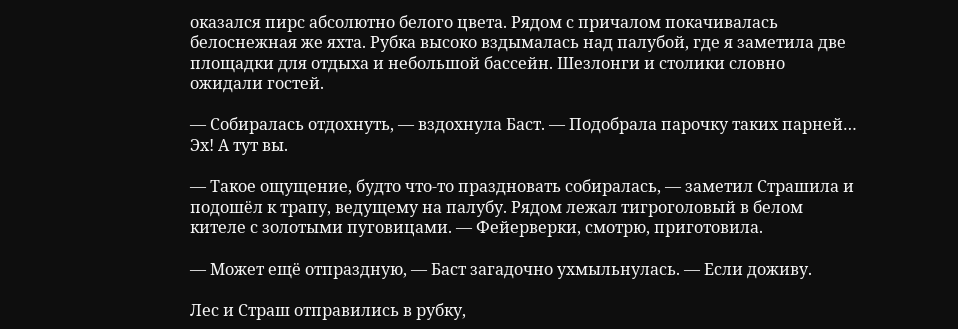оказался пирс абсолютно белого цвета. Рядом с причалом покачивалась белоснежная же яхта. Рубка высоко вздымалась над палубой, где я заметила две площадки для отдыха и небольшой бассейн. Шезлонги и столики словно ожидали гостей.

— Собиралась отдохнуть, — вздохнула Баст. — Подобрала парочку таких парней… Эх! А тут вы.

— Такое ощущение, будто что-то праздновать собиралась, — заметил Страшила и подошёл к трапу, ведущему на палубу. Рядом лежал тигроголовый в белом кителе с золотыми пуговицами. — Фейерверки, смотрю, приготовила.

— Может ещё отпраздную, — Баст загадочно ухмыльнулась. — Если доживу.

Лес и Страш отправились в рубку,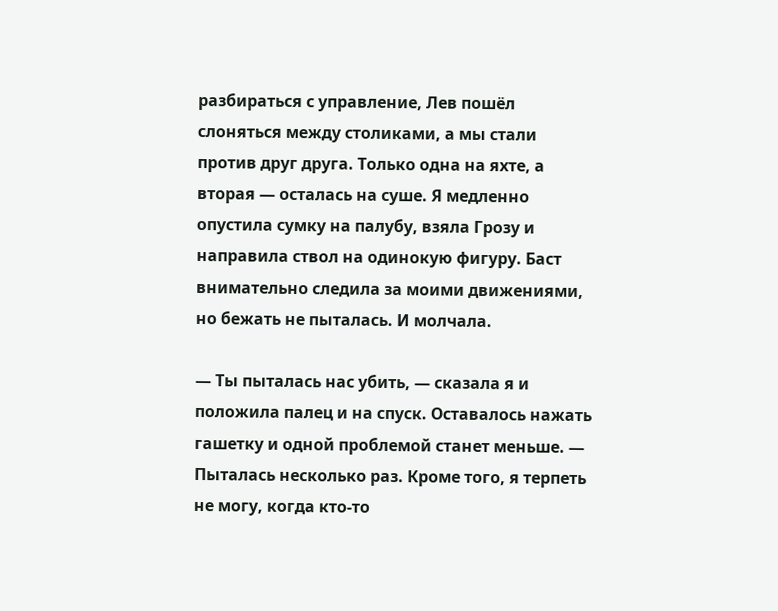разбираться с управление, Лев пошёл слоняться между столиками, а мы стали против друг друга. Только одна на яхте, а вторая — осталась на суше. Я медленно опустила сумку на палубу, взяла Грозу и направила ствол на одинокую фигуру. Баст внимательно следила за моими движениями, но бежать не пыталась. И молчала.

— Ты пыталась нас убить, — сказала я и положила палец и на спуск. Оставалось нажать гашетку и одной проблемой станет меньше. — Пыталась несколько раз. Кроме того, я терпеть не могу, когда кто-то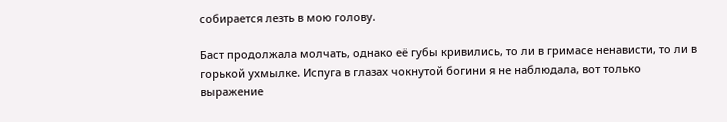собирается лезть в мою голову.

Баст продолжала молчать, однако её губы кривились, то ли в гримасе ненависти, то ли в горькой ухмылке. Испуга в глазах чокнутой богини я не наблюдала, вот только выражение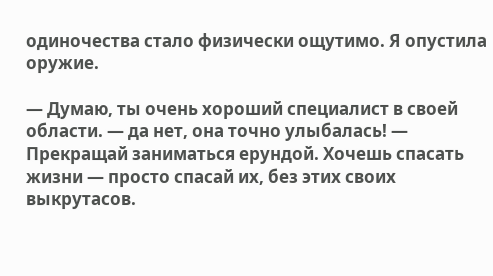одиночества стало физически ощутимо. Я опустила оружие.

— Думаю, ты очень хороший специалист в своей области. — да нет, она точно улыбалась! — Прекращай заниматься ерундой. Хочешь спасать жизни — просто спасай их, без этих своих выкрутасов.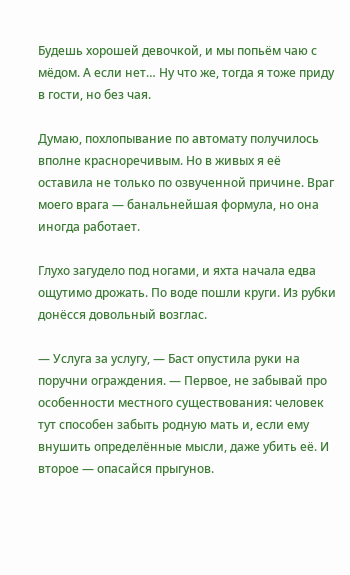Будешь хорошей девочкой, и мы попьём чаю с мёдом. А если нет… Ну что же, тогда я тоже приду в гости, но без чая.

Думаю, похлопывание по автомату получилось вполне красноречивым. Но в живых я её оставила не только по озвученной причине. Враг моего врага — банальнейшая формула, но она иногда работает.

Глухо загудело под ногами, и яхта начала едва ощутимо дрожать. По воде пошли круги. Из рубки донёсся довольный возглас.

— Услуга за услугу, — Баст опустила руки на поручни ограждения. — Первое, не забывай про особенности местного существования: человек тут способен забыть родную мать и, если ему внушить определённые мысли, даже убить её. И второе — опасайся прыгунов.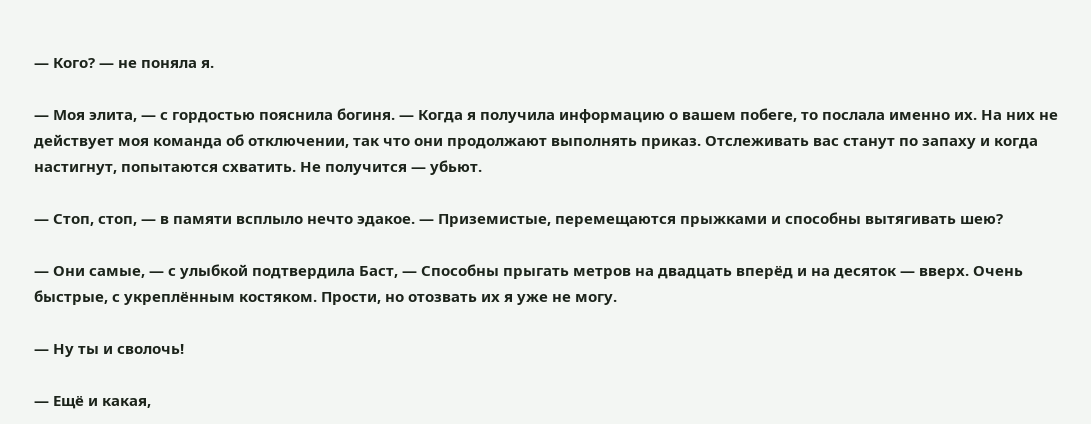— Кого? — не поняла я.

— Моя элита, — с гордостью пояснила богиня. — Когда я получила информацию о вашем побеге, то послала именно их. На них не действует моя команда об отключении, так что они продолжают выполнять приказ. Отслеживать вас станут по запаху и когда настигнут, попытаются схватить. Не получится — убьют.

— Стоп, стоп, — в памяти всплыло нечто эдакое. — Приземистые, перемещаются прыжками и способны вытягивать шею?

— Они самые, — с улыбкой подтвердила Баст, — Способны прыгать метров на двадцать вперёд и на десяток — вверх. Очень быстрые, с укреплённым костяком. Прости, но отозвать их я уже не могу.

— Ну ты и сволочь!

— Ещё и какая,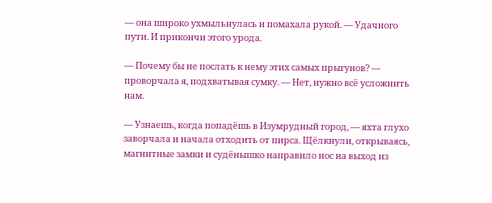— она широко ухмыльнулась и помахала рукой. — Удачного пути. И прикончи этого урода.

— Почему бы не послать к нему этих самых прыгунов? — проворчала я, подхватывая сумку. — Нет, нужно всё усложнить нам.

— Узнаешь, когда попадёшь в Изумрудный город, — яхта глухо заворчала и начала отходить от пирса. Щёлкнули, открываясь, магнитные замки и судёнышко направило нос на выход из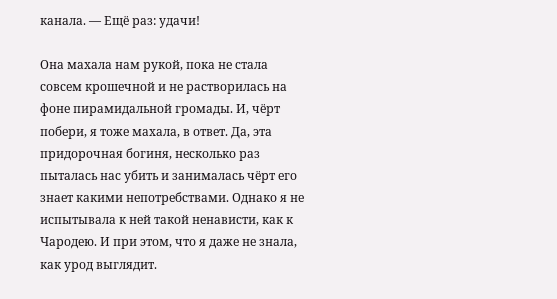канала. — Ещё раз: удачи!

Она махала нам рукой, пока не стала совсем крошечной и не растворилась на фоне пирамидальной громады. И, чёрт побери, я тоже махала, в ответ. Да, эта придорочная богиня, несколько раз пыталась нас убить и занималась чёрт его знает какими непотребствами. Однако я не испытывала к ней такой ненависти, как к Чародею. И при этом, что я даже не знала, как урод выглядит.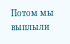Потом мы выплыли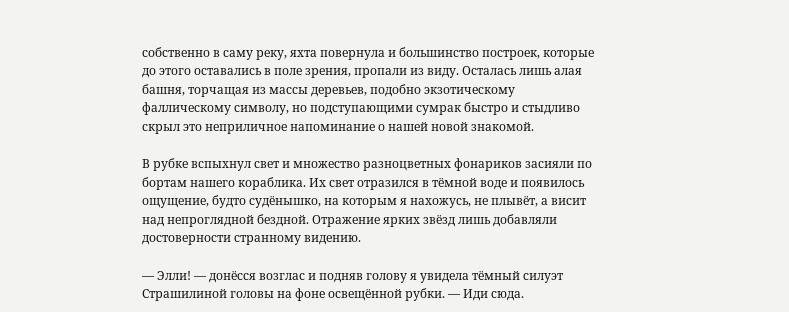собственно в саму реку, яхта повернула и большинство построек, которые до этого оставались в поле зрения, пропали из виду. Осталась лишь алая башня, торчащая из массы деревьев, подобно экзотическому фаллическому символу, но подступающими сумрак быстро и стыдливо скрыл это неприличное напоминание о нашей новой знакомой.

В рубке вспыхнул свет и множество разноцветных фонариков засияли по бортам нашего кораблика. Их свет отразился в тёмной воде и появилось ощущение, будто судёнышко, на которым я нахожусь, не плывёт, а висит над непроглядной бездной. Отражение ярких звёзд лишь добавляли достоверности странному видению.

— Элли! — донёсся возглас и подняв голову я увидела тёмный силуэт Страшилиной головы на фоне освещённой рубки. — Иди сюда.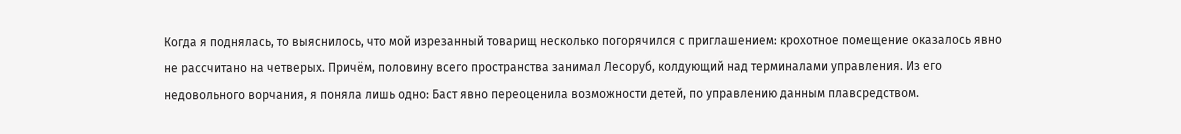Когда я поднялась, то выяснилось, что мой изрезанный товарищ несколько погорячился с приглашением: крохотное помещение оказалось явно не рассчитано на четверых. Причём, половину всего пространства занимал Лесоруб, колдующий над терминалами управления. Из его недовольного ворчания, я поняла лишь одно: Баст явно переоценила возможности детей, по управлению данным плавсредством.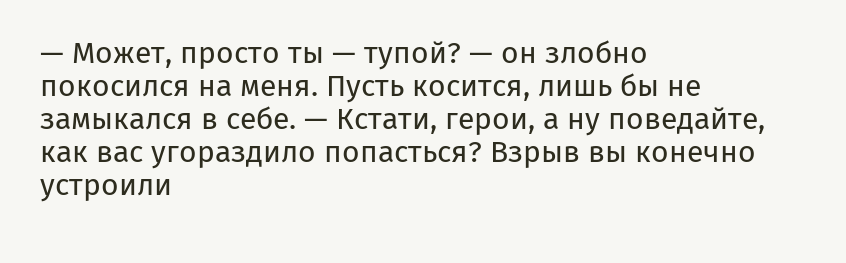— Может, просто ты — тупой? — он злобно покосился на меня. Пусть косится, лишь бы не замыкался в себе. — Кстати, герои, а ну поведайте, как вас угораздило попасться? Взрыв вы конечно устроили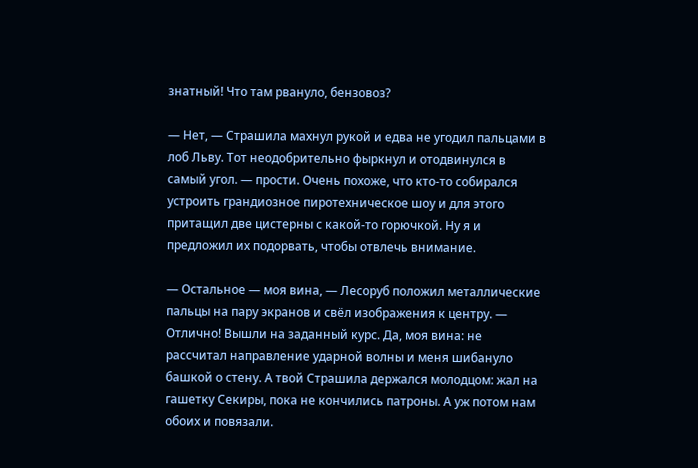знатный! Что там рвануло, бензовоз?

— Нет, — Страшила махнул рукой и едва не угодил пальцами в лоб Льву. Тот неодобрительно фыркнул и отодвинулся в самый угол. — прости. Очень похоже, что кто-то собирался устроить грандиозное пиротехническое шоу и для этого притащил две цистерны с какой-то горючкой. Ну я и предложил их подорвать, чтобы отвлечь внимание.

— Остальное — моя вина, — Лесоруб положил металлические пальцы на пару экранов и свёл изображения к центру. — Отлично! Вышли на заданный курс. Да, моя вина: не рассчитал направление ударной волны и меня шибануло башкой о стену. А твой Страшила держался молодцом: жал на гашетку Секиры, пока не кончились патроны. А уж потом нам обоих и повязали.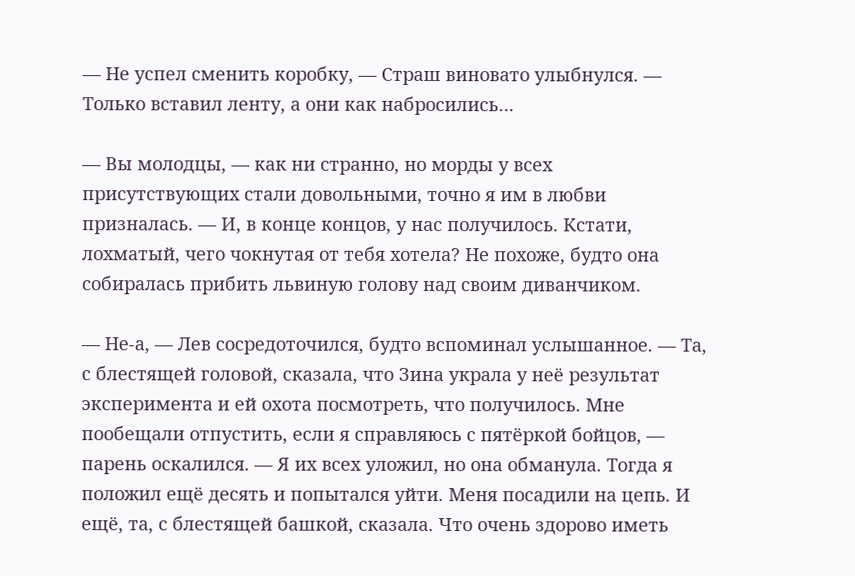— Не успел сменить коробку, — Страш виновато улыбнулся. — Только вставил ленту, а они как набросились…

— Вы молодцы, — как ни странно, но морды у всех присутствующих стали довольными, точно я им в любви призналась. — И, в конце концов, у нас получилось. Кстати, лохматый, чего чокнутая от тебя хотела? Не похоже, будто она собиралась прибить львиную голову над своим диванчиком.

— Не-а, — Лев сосредоточился, будто вспоминал услышанное. — Та, с блестящей головой, сказала, что Зина украла у неё результат эксперимента и ей охота посмотреть, что получилось. Мне пообещали отпустить, если я справляюсь с пятёркой бойцов, — парень оскалился. — Я их всех уложил, но она обманула. Тогда я положил ещё десять и попытался уйти. Меня посадили на цепь. И ещё, та, с блестящей башкой, сказала. Что очень здорово иметь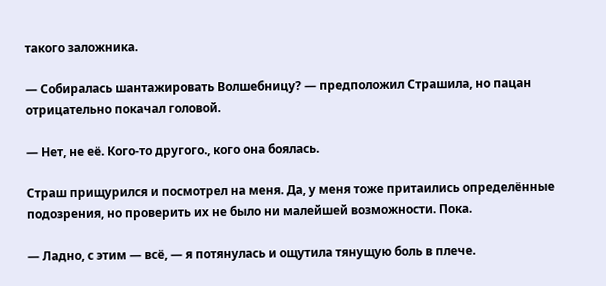такого заложника.

— Собиралась шантажировать Волшебницу? — предположил Страшила, но пацан отрицательно покачал головой.

— Нет, не её. Кого-то другого., кого она боялась.

Страш прищурился и посмотрел на меня. Да, у меня тоже притаились определённые подозрения, но проверить их не было ни малейшей возможности. Пока.

— Ладно, с этим — всё, — я потянулась и ощутила тянущую боль в плече.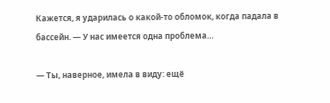Кажется, я ударилась о какой-то обломок, когда падала в бассейн. — У нас имеется одна проблема…

— Ты, наверное, имела в виду: ещё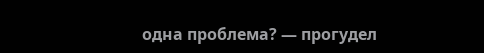одна проблема? — прогудел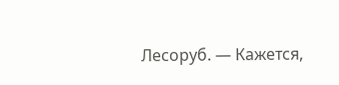Лесоруб. — Кажется,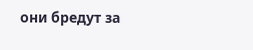они бредут за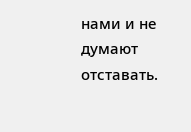нами и не думают отставать.